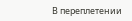В переплетении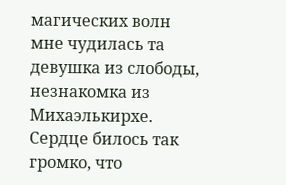магических волн мне чудилась та девушка из слободы, незнакомка из Михаэлькирхе. Сердце билось так громко, что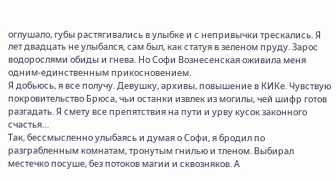оглушало, губы растягивались в улыбке и с непривычки трескались. Я лет двадцать не улыбался, сам был, как статуя в зеленом пруду. Зарос водорослями обиды и гнева. Но Софи Вознесенская оживила меня одним-единственным прикосновением.
Я добьюсь, я все получу. Девушку, архивы, повышение в КИКе. Чувствую покровительство Брюса, чьи останки извлек из могилы, чей шифр готов разгадать. Я смету все препятствия на пути и урву кусок законного счастья…
Так, бессмысленно улыбаясь и думая о Софи, я бродил по разграбленным комнатам, тронутым гнилью и тленом. Выбирал местечко посуше, без потоков магии и сквозняков. А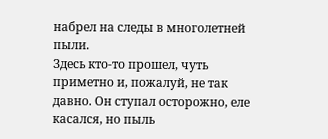набрел на следы в многолетней пыли.
Здесь кто-то прошел, чуть приметно и, пожалуй, не так давно. Он ступал осторожно, еле касался, но пыль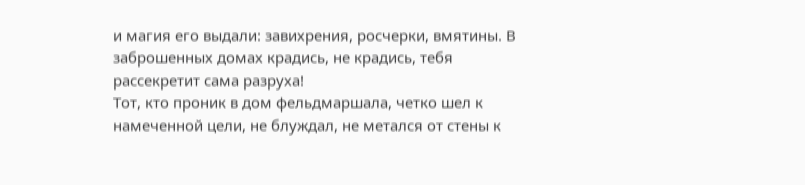и магия его выдали: завихрения, росчерки, вмятины. В заброшенных домах крадись, не крадись, тебя рассекретит сама разруха!
Тот, кто проник в дом фельдмаршала, четко шел к намеченной цели, не блуждал, не метался от стены к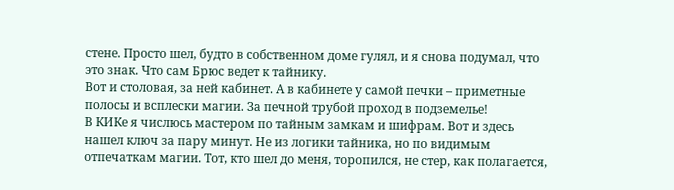стене. Просто шел, будто в собственном доме гулял, и я снова подумал, что это знак. Что сам Брюс ведет к тайнику.
Вот и столовая, за ней кабинет. А в кабинете у самой печки – приметные полосы и всплески магии. За печной трубой проход в подземелье!
В КИКе я числюсь мастером по тайным замкам и шифрам. Вот и здесь нашел ключ за пару минут. Не из логики тайника, но по видимым отпечаткам магии. Тот, кто шел до меня, торопился, не стер, как полагается,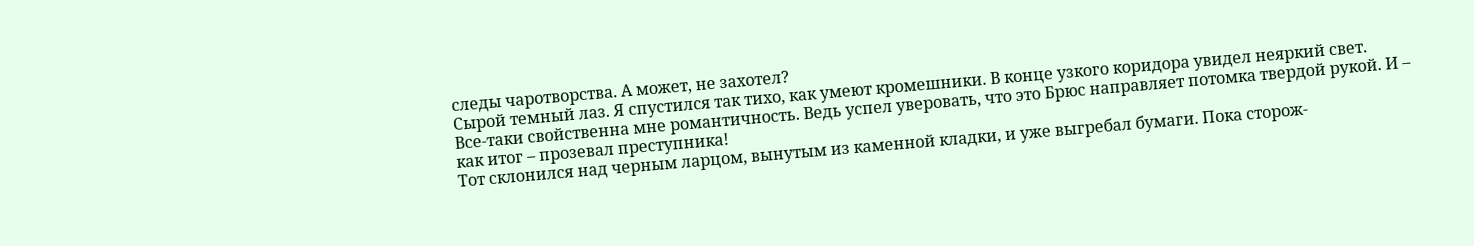следы чаротворства. А может, не захотел?
Сырой темный лаз. Я спустился так тихо, как умеют кромешники. В конце узкого коридора увидел неяркий свет.
Все-таки свойственна мне романтичность. Ведь успел уверовать, что это Брюс направляет потомка твердой рукой. И – как итог – прозевал преступника!
Тот склонился над черным ларцом, вынутым из каменной кладки, и уже выгребал бумаги. Пока сторож-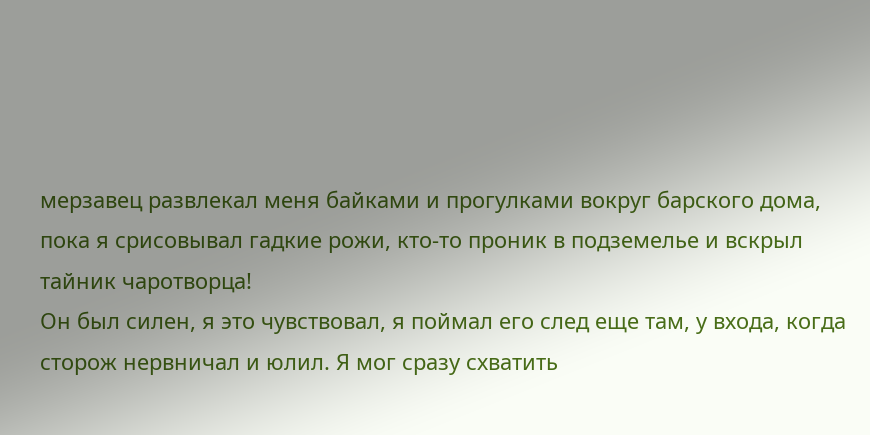мерзавец развлекал меня байками и прогулками вокруг барского дома, пока я срисовывал гадкие рожи, кто-то проник в подземелье и вскрыл тайник чаротворца!
Он был силен, я это чувствовал, я поймал его след еще там, у входа, когда сторож нервничал и юлил. Я мог сразу схватить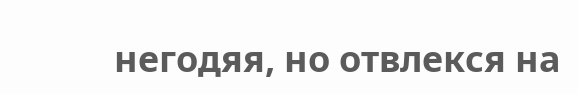негодяя, но отвлекся на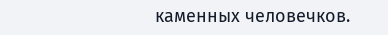каменных человечков.